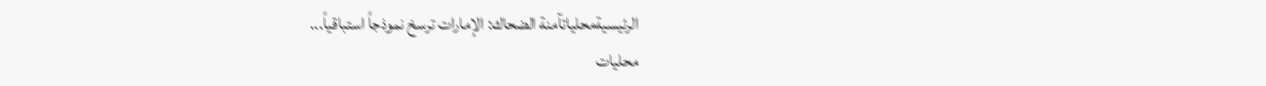الرئيسيةمحلياتآمنة الضحاك: الإمارات ترسخ نموذجاً استباقياً...
محليات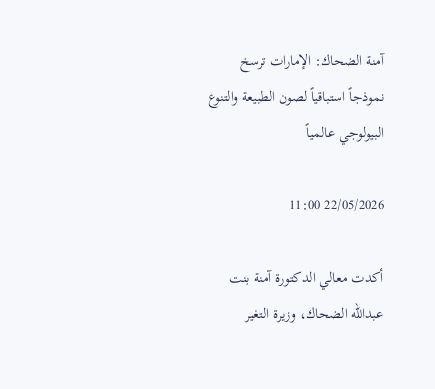آمنة الضحاك: الإمارات ترسخ نموذجاً استباقياً لصون الطبيعة والتنوع البيولوجي عالمياً

22/05/2026 11:00

أكدت معالي الدكتورة آمنة بنت عبدالله الضحاك، وزيرة التغير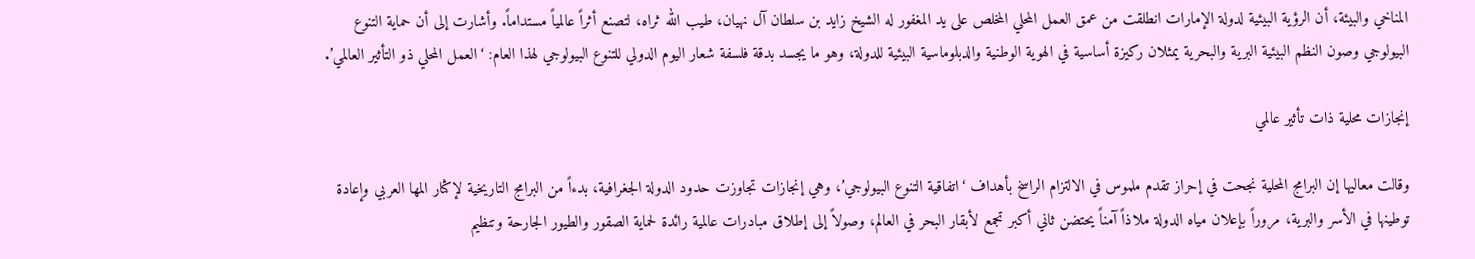المناخي والبيئة، أن الرؤية البيئية لدولة الإمارات انطلقت من عمق العمل المحلي المخلص على يد المغفور له الشيخ زايد بن سلطان آل نهيان، طيب الله ثراه، لتصنع أثراً عالمياً مستداماً. وأشارت إلى أن حماية التنوع البيولوجي وصون النظم البيئية البرية والبحرية يمثلان ركيزة أساسية في الهوية الوطنية والدبلوماسية البيئية للدولة، وهو ما يجسد بدقة فلسفة شعار اليوم الدولي للتنوع البيولوجي لهذا العام: ‘العمل المحلي ذو التأثير العالمي’.

إنجازات محلية ذات تأثير عالمي

وقالت معاليها إن البرامج المحلية نجحت في إحراز تقدم ملموس في الالتزام الراسخ بأهداف ‘اتفاقية التنوع البيولوجي’، وهي إنجازات تجاوزت حدود الدولة الجغرافية، بدءاً من البرامج التاريخية لإكثار المها العربي وإعادة توطينها في الأسر والبرية، مروراً بإعلان مياه الدولة ملاذاً آمناً يحتضن ثاني أكبر تجمع لأبقار البحر في العالم، وصولاً إلى إطلاق مبادرات عالمية رائدة لحماية الصقور والطيور الجارحة وتنظيم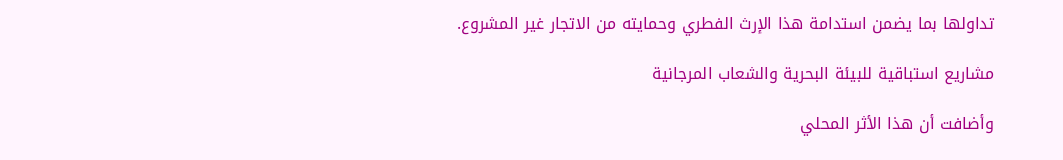تداولها بما يضمن استدامة هذا الإرث الفطري وحمايته من الاتجار غير المشروع.

مشاريع استباقية للبيئة البحرية والشعاب المرجانية

وأضافت أن هذا الأثر المحلي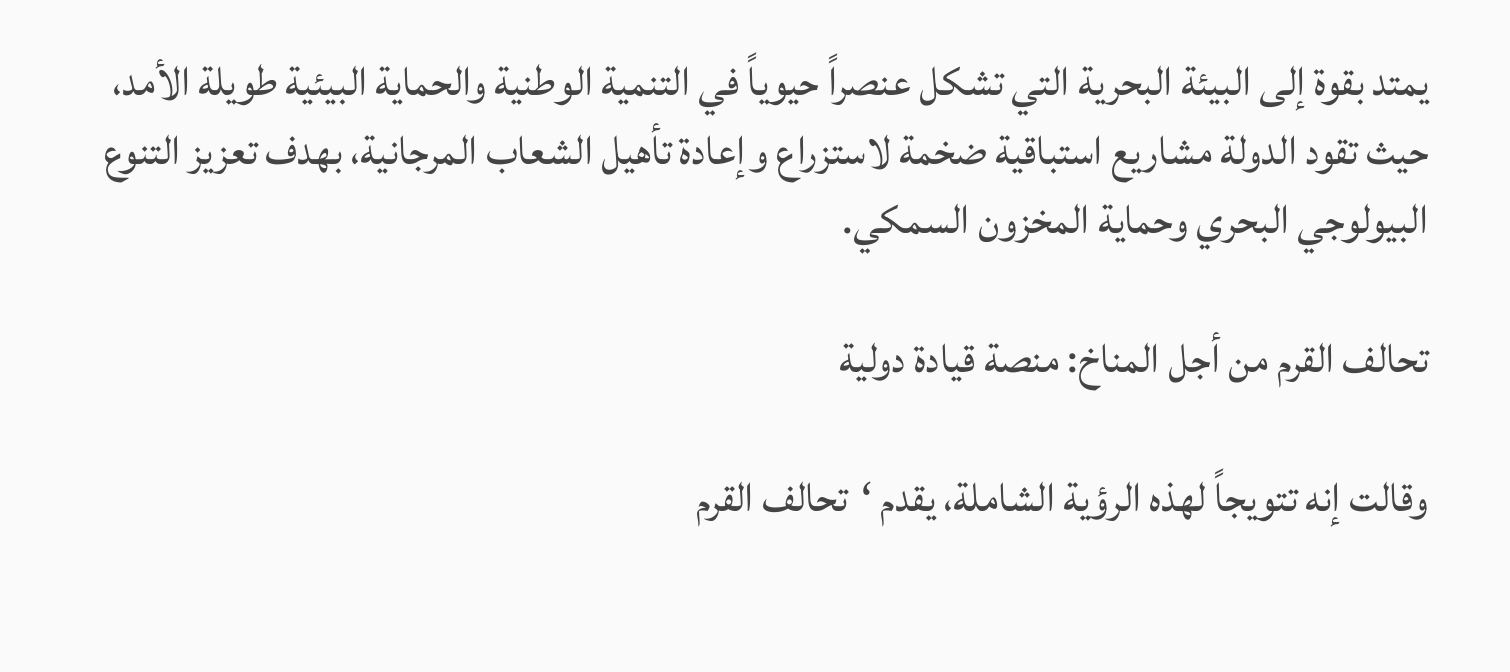يمتد بقوة إلى البيئة البحرية التي تشكل عنصراً حيوياً في التنمية الوطنية والحماية البيئية طويلة الأمد، حيث تقود الدولة مشاريع استباقية ضخمة لاستزراع وإعادة تأهيل الشعاب المرجانية، بهدف تعزيز التنوع البيولوجي البحري وحماية المخزون السمكي.

تحالف القرم من أجل المناخ: منصة قيادة دولية

وقالت إنه تتويجاً لهذه الرؤية الشاملة، يقدم ‘تحالف القرم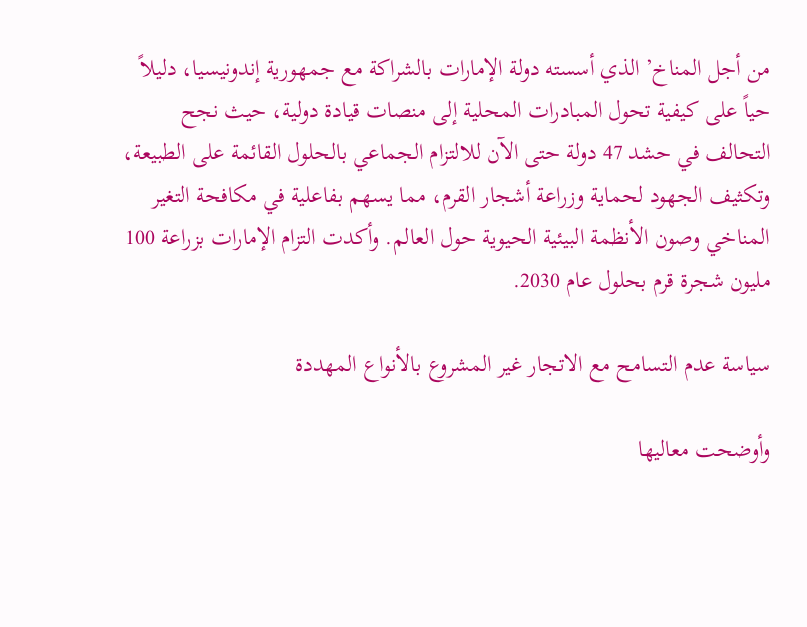من أجل المناخ’ الذي أسسته دولة الإمارات بالشراكة مع جمهورية إندونيسيا، دليلاً حياً على كيفية تحول المبادرات المحلية إلى منصات قيادة دولية، حيث نجح التحالف في حشد 47 دولة حتى الآن للالتزام الجماعي بالحلول القائمة على الطبيعة، وتكثيف الجهود لحماية وزراعة أشجار القرم، مما يسهم بفاعلية في مكافحة التغير المناخي وصون الأنظمة البيئية الحيوية حول العالم. وأكدت التزام الإمارات بزراعة 100 مليون شجرة قرم بحلول عام 2030.

سياسة عدم التسامح مع الاتجار غير المشروع بالأنواع المهددة

وأوضحت معاليها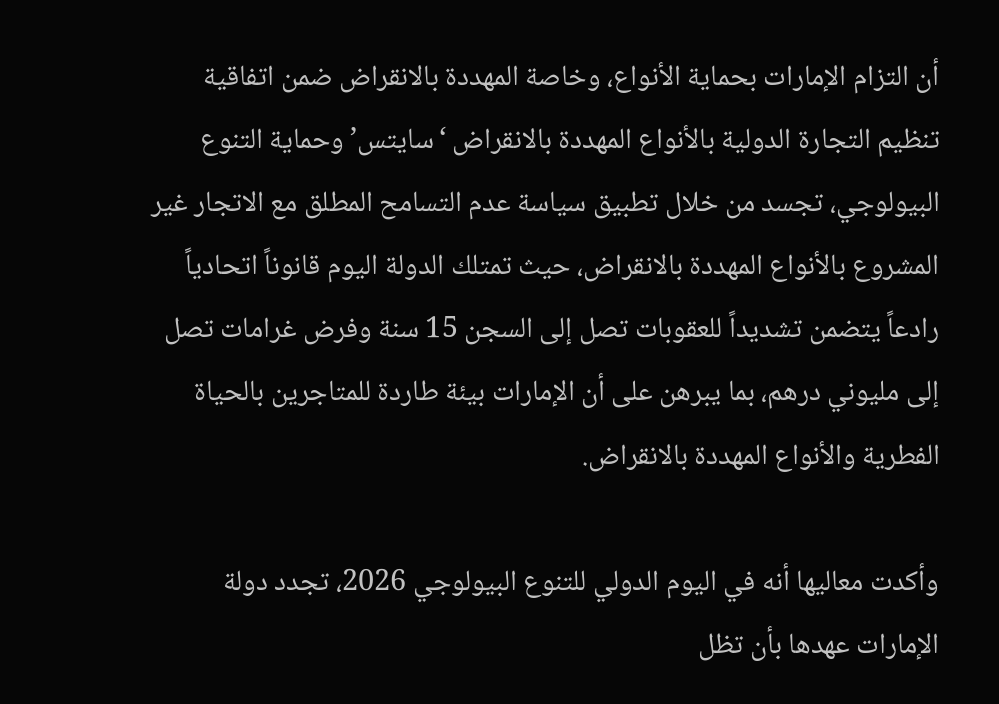أن التزام الإمارات بحماية الأنواع، وخاصة المهددة بالانقراض ضمن اتفاقية تنظيم التجارة الدولية بالأنواع المهددة بالانقراض ‘سايتس’ وحماية التنوع البيولوجي، تجسد من خلال تطبيق سياسة عدم التسامح المطلق مع الاتجار غير المشروع بالأنواع المهددة بالانقراض، حيث تمتلك الدولة اليوم قانوناً اتحادياً رادعاً يتضمن تشديداً للعقوبات تصل إلى السجن 15 سنة وفرض غرامات تصل إلى مليوني درهم، بما يبرهن على أن الإمارات بيئة طاردة للمتاجرين بالحياة الفطرية والأنواع المهددة بالانقراض.

وأكدت معاليها أنه في اليوم الدولي للتنوع البيولوجي 2026، تجدد دولة الإمارات عهدها بأن تظل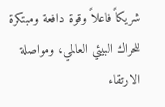شريكاً فاعلاً وقوة دافعة ومبتكرة للحراك البيئي العالمي، ومواصلة الارتقاء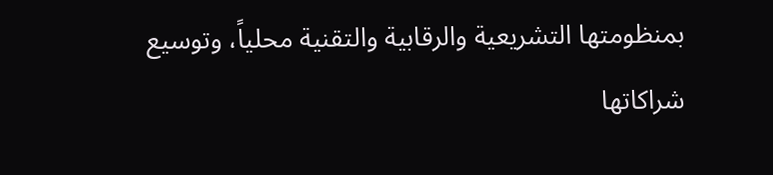بمنظومتها التشريعية والرقابية والتقنية محلياً، وتوسيع شراكاتها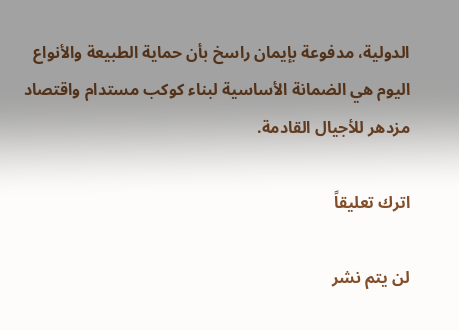الدولية، مدفوعة بإيمان راسخ بأن حماية الطبيعة والأنواع اليوم هي الضمانة الأساسية لبناء كوكب مستدام واقتصاد مزدهر للأجيال القادمة.

اترك تعليقاً

لن يتم نشر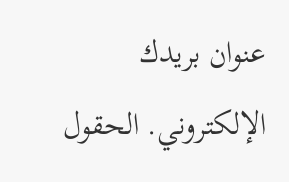عنوان بريدك الإلكتروني. الحقول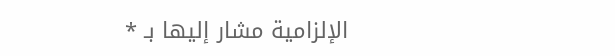الإلزامية مشار إليها بـ *